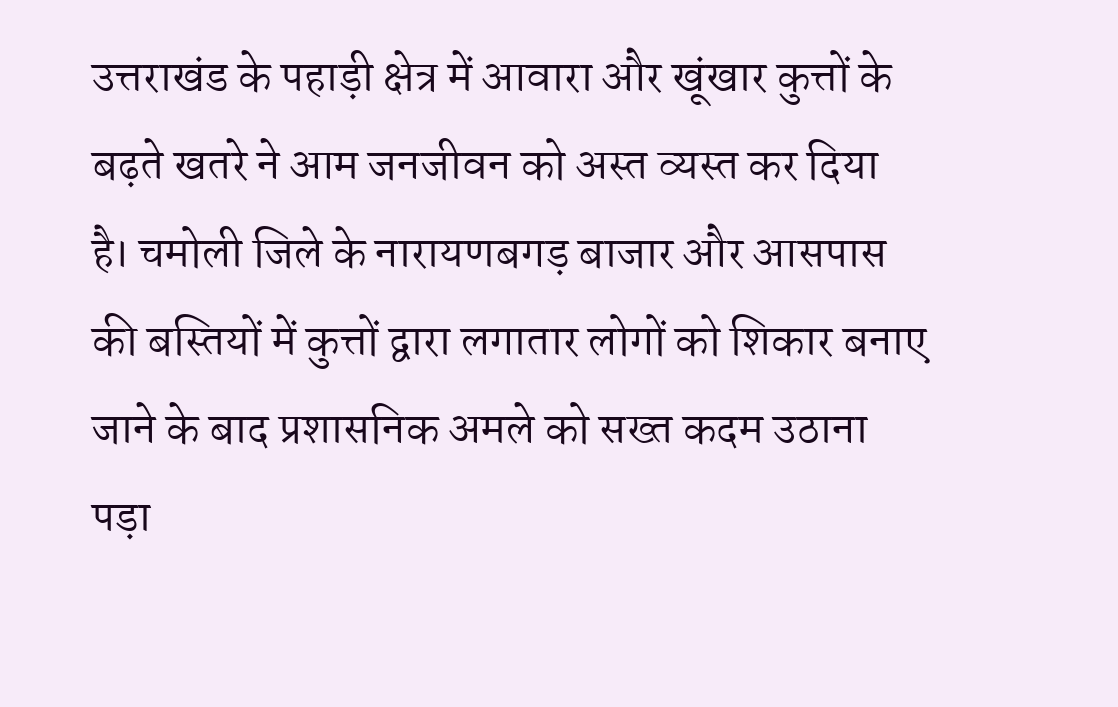उत्तराखंड के पहाड़ी क्षेत्र में आवारा और खूंखार कुत्तों के बढ़ते खतरे ने आम जनजीवन को अस्त व्यस्त कर दिया है। चमोली जिले के नारायणबगड़ बाजार और आसपास की बस्तियों में कुत्तों द्वारा लगातार लोगों को शिकार बनाए जाने के बाद प्रशासनिक अमले को सख्त कदम उठाना पड़ा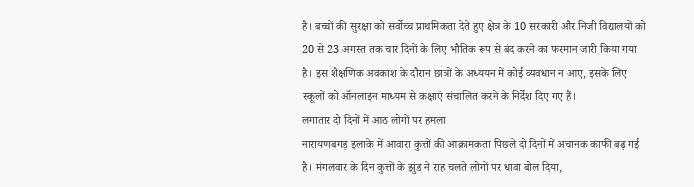है। बच्चों की सुरक्षा को सर्वोच्च प्राथमिकता देते हुए क्षेत्र के 10 सरकारी और निजी विद्यालयों को 20 से 23 अगस्त तक चार दिनों के लिए भौतिक रूप से बंद करने का फरमान जारी किया गया है। इस शैक्षणिक अवकाश के दौरान छात्रों के अध्ययन में कोई व्यवधान न आए, इसके लिए स्कूलों को ऑनलाइन माध्यम से कक्षाएं संचालित करने के निर्देश दिए गए हैं।
लगातार दो दिनों में आठ लोगों पर हमला
नारायणबगड़ इलाके में आवारा कुत्तों की आक्रामकता पिछले दो दिनों में अचानक काफी बढ़ गई है। मंगलवार के दिन कुत्तों के झुंड ने राह चलते लोगों पर धावा बोल दिया,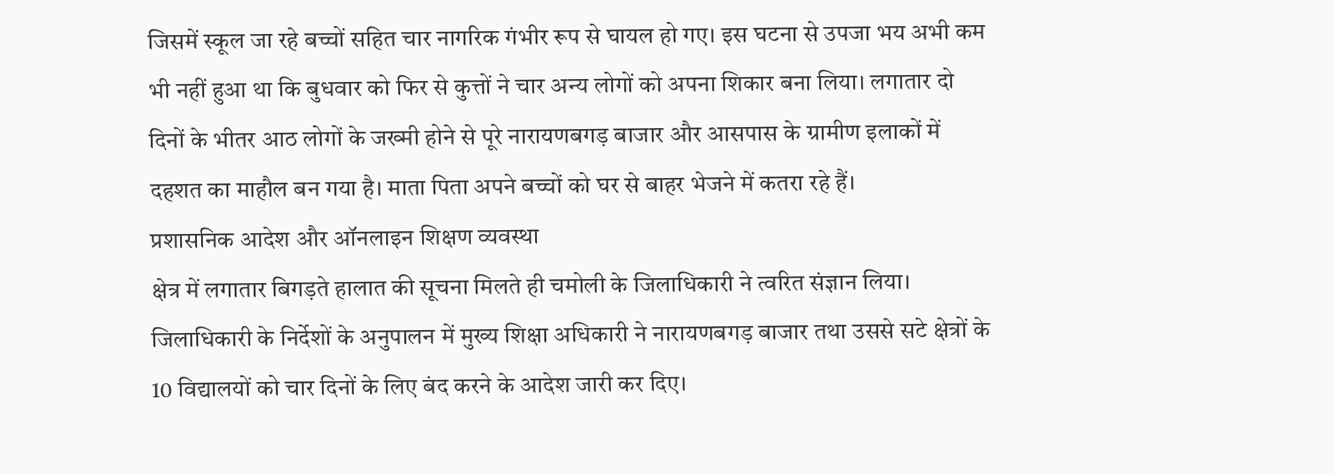जिसमें स्कूल जा रहे बच्चों सहित चार नागरिक गंभीर रूप से घायल हो गए। इस घटना से उपजा भय अभी कम भी नहीं हुआ था कि बुधवार को फिर से कुत्तों ने चार अन्य लोगों को अपना शिकार बना लिया। लगातार दो दिनों के भीतर आठ लोगों के जख्मी होने से पूरे नारायणबगड़ बाजार और आसपास के ग्रामीण इलाकों में दहशत का माहौल बन गया है। माता पिता अपने बच्चों को घर से बाहर भेजने में कतरा रहे हैं।
प्रशासनिक आदेश और ऑनलाइन शिक्षण व्यवस्था
क्षेत्र में लगातार बिगड़ते हालात की सूचना मिलते ही चमोली के जिलाधिकारी ने त्वरित संज्ञान लिया। जिलाधिकारी के निर्देशों के अनुपालन में मुख्य शिक्षा अधिकारी ने नारायणबगड़ बाजार तथा उससे सटे क्षेत्रों के 10 विद्यालयों को चार दिनों के लिए बंद करने के आदेश जारी कर दिए।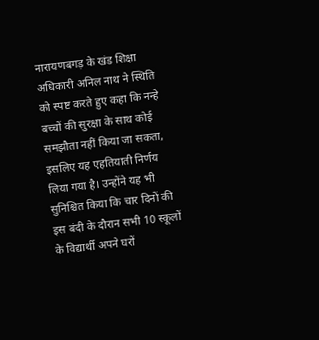नारायणबगड़ के खंड शिक्षा अधिकारी अनिल नाथ ने स्थिति को स्पष्ट करते हुए कहा कि नन्हे बच्चों की सुरक्षा के साथ कोई समझौता नहीं किया जा सकता, इसलिए यह एहतियाती निर्णय लिया गया है। उन्होंने यह भी सुनिश्चित किया कि चार दिनों की इस बंदी के दौरान सभी 10 स्कूलों के विद्यार्थी अपने घरों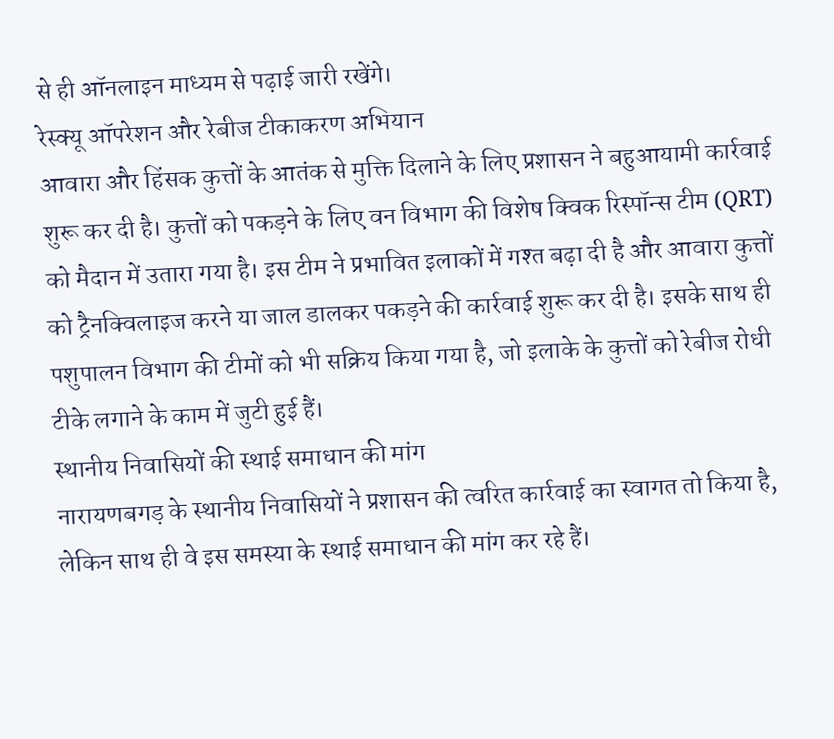से ही ऑनलाइन माध्यम से पढ़ाई जारी रखेंगे।
रेस्क्यू ऑपरेशन और रेबीज टीकाकरण अभियान
आवारा और हिंसक कुत्तों के आतंक से मुक्ति दिलाने के लिए प्रशासन ने बहुआयामी कार्रवाई शुरू कर दी है। कुत्तों को पकड़ने के लिए वन विभाग की विशेष क्विक रिस्पॉन्स टीम (QRT) को मैदान में उतारा गया है। इस टीम ने प्रभावित इलाकों में गश्त बढ़ा दी है और आवारा कुत्तों को ट्रैनक्विलाइज करने या जाल डालकर पकड़ने की कार्रवाई शुरू कर दी है। इसके साथ ही पशुपालन विभाग की टीमों को भी सक्रिय किया गया है, जो इलाके के कुत्तों को रेबीज रोधी टीके लगाने के काम में जुटी हुई हैं।
स्थानीय निवासियों की स्थाई समाधान की मांग
नारायणबगड़ के स्थानीय निवासियों ने प्रशासन की त्वरित कार्रवाई का स्वागत तो किया है, लेकिन साथ ही वे इस समस्या के स्थाई समाधान की मांग कर रहे हैं।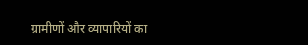ग्रामीणों और व्यापारियों का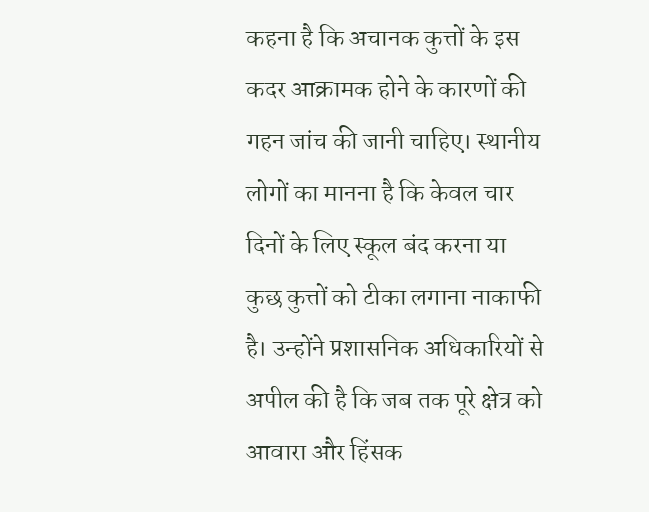कहना है कि अचानक कुत्तों के इस कदर आक्रामक होने के कारणों की गहन जांच की जानी चाहिए। स्थानीय लोगों का मानना है कि केवल चार दिनों के लिए स्कूल बंद करना या कुछ कुत्तों को टीका लगाना नाकाफी है। उन्होंने प्रशासनिक अधिकारियों से अपील की है कि जब तक पूरे क्षेत्र को आवारा और हिंसक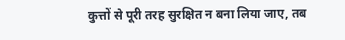कुत्तों से पूरी तरह सुरक्षित न बना लिया जाए, तब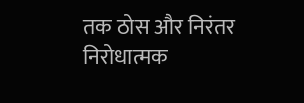तक ठोस और निरंतर निरोधात्मक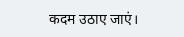कदम उठाए जाएं।